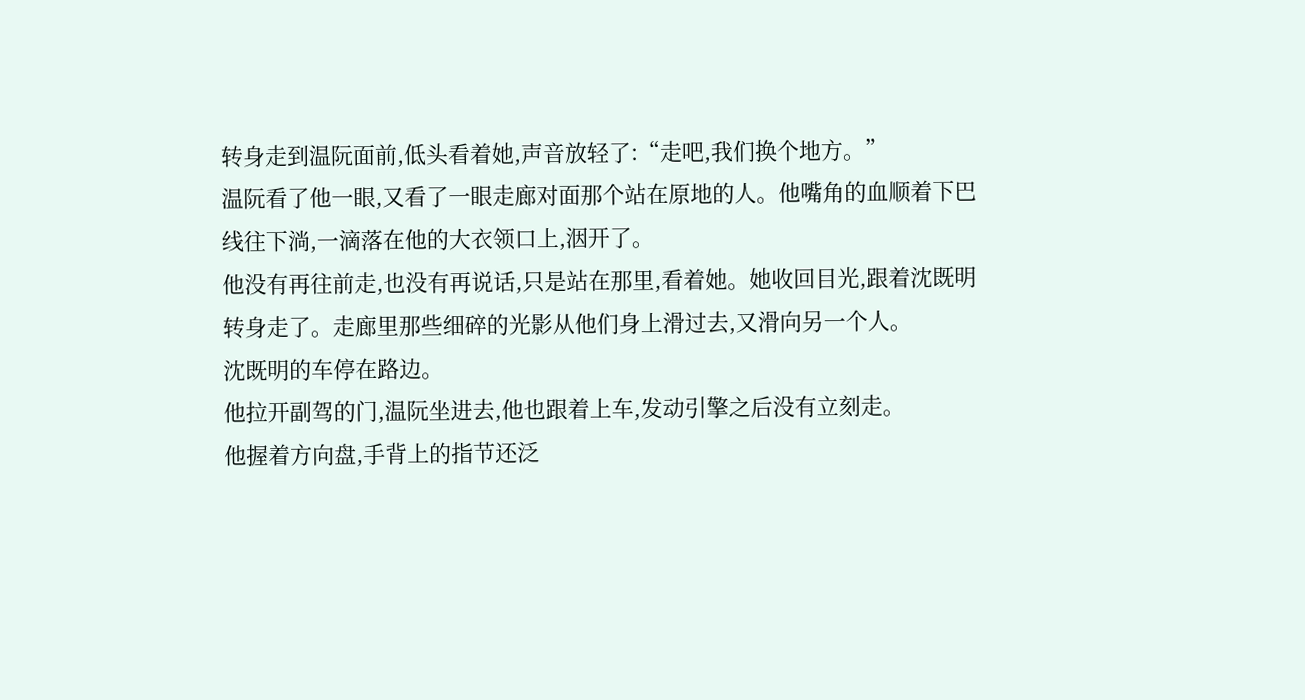转身走到温阮面前,低头看着她,声音放轻了:“走吧,我们换个地方。”
温阮看了他一眼,又看了一眼走廊对面那个站在原地的人。他嘴角的血顺着下巴线往下淌,一滴落在他的大衣领口上,洇开了。
他没有再往前走,也没有再说话,只是站在那里,看着她。她收回目光,跟着沈既明转身走了。走廊里那些细碎的光影从他们身上滑过去,又滑向另一个人。
沈既明的车停在路边。
他拉开副驾的门,温阮坐进去,他也跟着上车,发动引擎之后没有立刻走。
他握着方向盘,手背上的指节还泛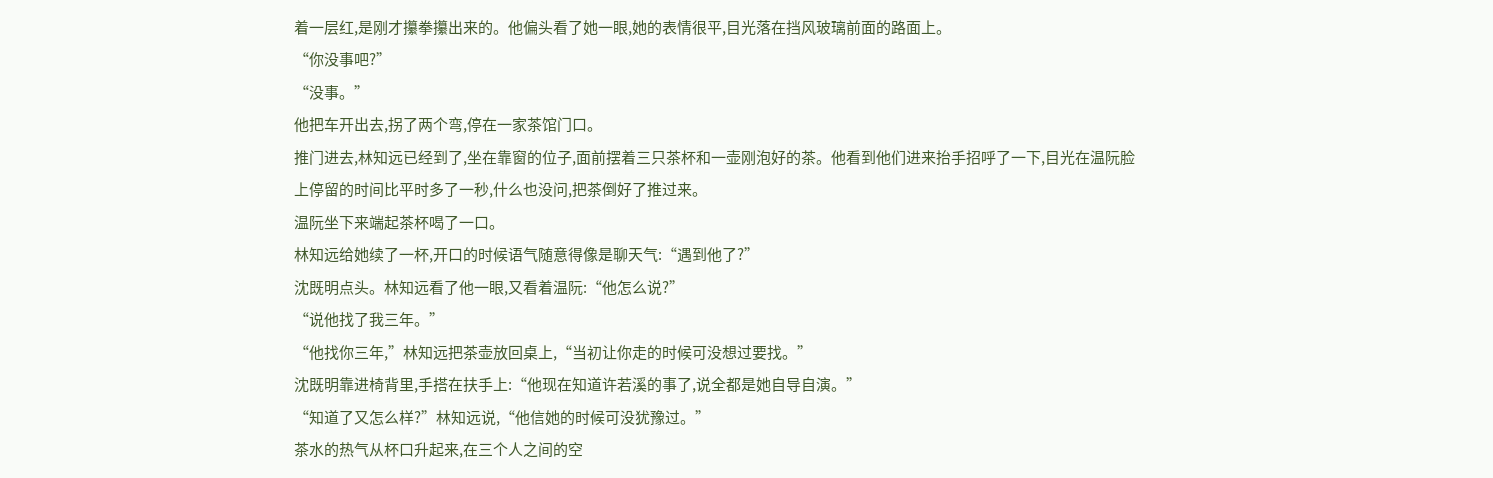着一层红,是刚才攥拳攥出来的。他偏头看了她一眼,她的表情很平,目光落在挡风玻璃前面的路面上。
“你没事吧?”
“没事。”
他把车开出去,拐了两个弯,停在一家茶馆门口。
推门进去,林知远已经到了,坐在靠窗的位子,面前摆着三只茶杯和一壶刚泡好的茶。他看到他们进来抬手招呼了一下,目光在温阮脸上停留的时间比平时多了一秒,什么也没问,把茶倒好了推过来。
温阮坐下来端起茶杯喝了一口。
林知远给她续了一杯,开口的时候语气随意得像是聊天气:“遇到他了?”
沈既明点头。林知远看了他一眼,又看着温阮:“他怎么说?”
“说他找了我三年。”
“他找你三年,”林知远把茶壶放回桌上,“当初让你走的时候可没想过要找。”
沈既明靠进椅背里,手搭在扶手上:“他现在知道许若溪的事了,说全都是她自导自演。”
“知道了又怎么样?”林知远说,“他信她的时候可没犹豫过。”
茶水的热气从杯口升起来,在三个人之间的空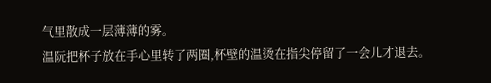气里散成一层薄薄的雾。
温阮把杯子放在手心里转了两圈,杯壁的温烫在指尖停留了一会儿才退去。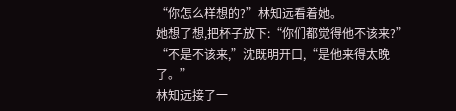“你怎么样想的?”林知远看着她。
她想了想,把杯子放下:“你们都觉得他不该来?”
“不是不该来,”沈既明开口,“是他来得太晚了。”
林知远接了一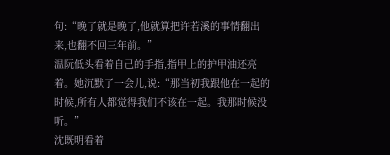句:“晚了就是晚了,他就算把许若溪的事情翻出来,也翻不回三年前。”
温阮低头看着自己的手指,指甲上的护甲油还亮着。她沉默了一会儿,说:“那当初我跟他在一起的时候,所有人都觉得我们不该在一起。我那时候没听。”
沈既明看着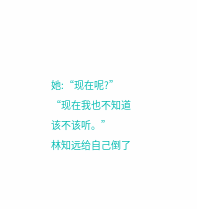她:“现在呢?”
“现在我也不知道该不该听。”
林知远给自己倒了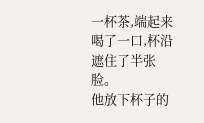一杯茶,端起来喝了一口,杯沿遮住了半张脸。
他放下杯子的